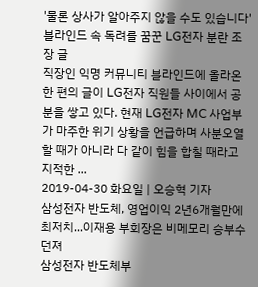'물론 상사가 알아주지 않을 수도 있습니다' 블라인드 속 독려를 꿈꾼 LG전자 분란 조장 글
직장인 익명 커뮤니티 블라인드에 올라온 한 편의 글이 LG전자 직원들 사이에서 공분을 쌓고 있다. 현재 LG전자 MC 사업부가 마주한 위기 상황을 언급하며 사분오열할 때가 아니라 다 같이 힘을 합칠 때라고 지적한 ...
2019-04-30 화요일 | 오승혁 기자
삼성전자 반도체, 영업이익 2년6개월만에 최저치...이재용 부회장은 비메모리 승부수 던져
삼성전자 반도체부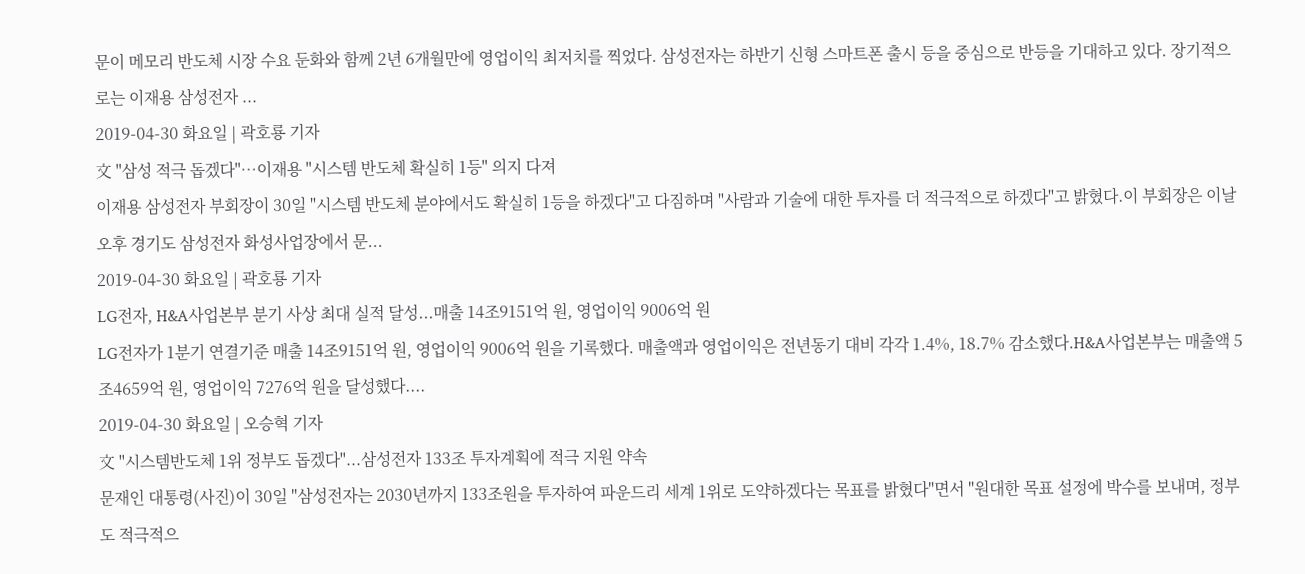문이 메모리 반도체 시장 수요 둔화와 함께 2년 6개월만에 영업이익 최저치를 찍었다. 삼성전자는 하반기 신형 스마트폰 출시 등을 중심으로 반등을 기대하고 있다. 장기적으로는 이재용 삼성전자 ...
2019-04-30 화요일 | 곽호룡 기자
文 "삼성 적극 돕겠다"…이재용 "시스템 반도체 확실히 1등" 의지 다져
이재용 삼성전자 부회장이 30일 "시스템 반도체 분야에서도 확실히 1등을 하겠다"고 다짐하며 "사람과 기술에 대한 투자를 더 적극적으로 하겠다"고 밝혔다.이 부회장은 이날 오후 경기도 삼성전자 화성사업장에서 문...
2019-04-30 화요일 | 곽호룡 기자
LG전자, H&A사업본부 분기 사상 최대 실적 달성...매출 14조9151억 원, 영업이익 9006억 원
LG전자가 1분기 연결기준 매출 14조9151억 원, 영업이익 9006억 원을 기록했다. 매출액과 영업이익은 전년동기 대비 각각 1.4%, 18.7% 감소했다.H&A사업본부는 매출액 5조4659억 원, 영업이익 7276억 원을 달성했다....
2019-04-30 화요일 | 오승혁 기자
文 "시스템반도체 1위 정부도 돕겠다"...삼성전자 133조 투자계획에 적극 지원 약속
문재인 대통령(사진)이 30일 "삼성전자는 2030년까지 133조원을 투자하여 파운드리 세계 1위로 도약하겠다는 목표를 밝혔다"면서 "원대한 목표 설정에 박수를 보내며, 정부도 적극적으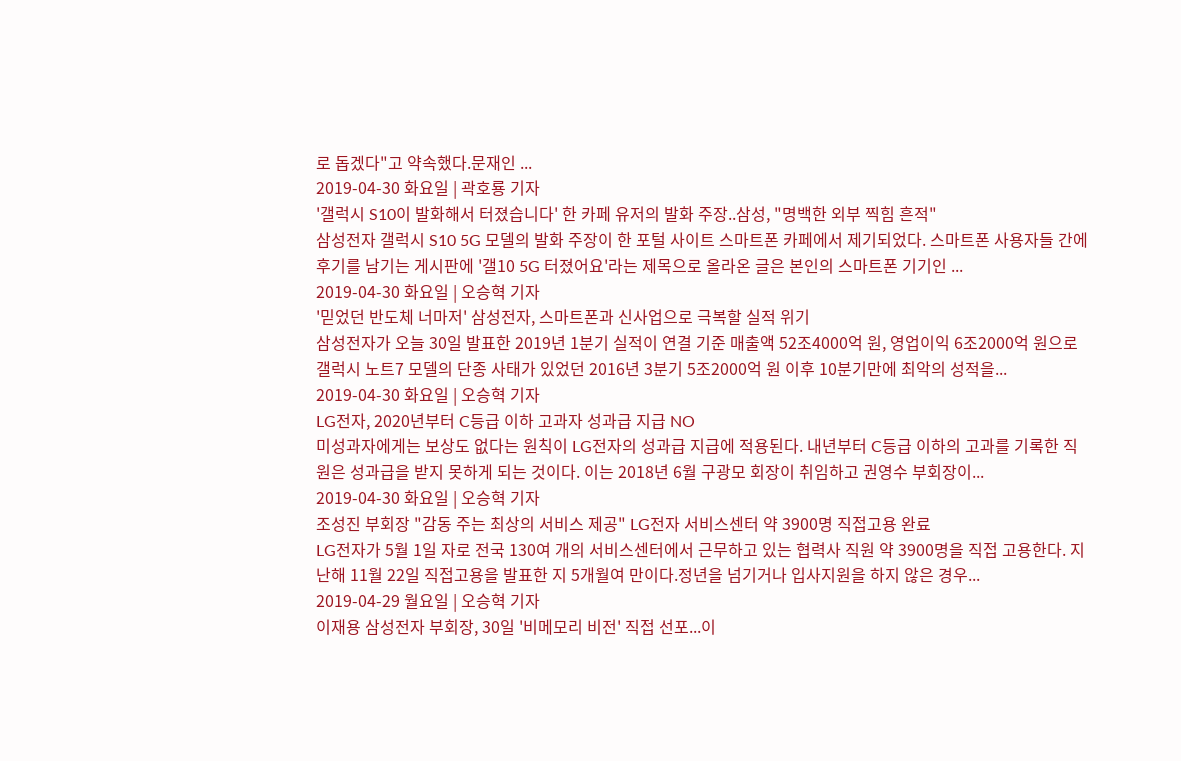로 돕겠다"고 약속했다.문재인 ...
2019-04-30 화요일 | 곽호룡 기자
'갤럭시 S10이 발화해서 터졌습니다' 한 카페 유저의 발화 주장..삼성, "명백한 외부 찍힘 흔적"
삼성전자 갤럭시 S10 5G 모델의 발화 주장이 한 포털 사이트 스마트폰 카페에서 제기되었다. 스마트폰 사용자들 간에 후기를 남기는 게시판에 '갤10 5G 터졌어요'라는 제목으로 올라온 글은 본인의 스마트폰 기기인 ...
2019-04-30 화요일 | 오승혁 기자
'믿었던 반도체 너마저' 삼성전자, 스마트폰과 신사업으로 극복할 실적 위기
삼성전자가 오늘 30일 발표한 2019년 1분기 실적이 연결 기준 매출액 52조4000억 원, 영업이익 6조2000억 원으로 갤럭시 노트7 모델의 단종 사태가 있었던 2016년 3분기 5조2000억 원 이후 10분기만에 최악의 성적을...
2019-04-30 화요일 | 오승혁 기자
LG전자, 2020년부터 C등급 이하 고과자 성과급 지급 NO
미성과자에게는 보상도 없다는 원칙이 LG전자의 성과급 지급에 적용된다. 내년부터 C등급 이하의 고과를 기록한 직원은 성과급을 받지 못하게 되는 것이다. 이는 2018년 6월 구광모 회장이 취임하고 권영수 부회장이...
2019-04-30 화요일 | 오승혁 기자
조성진 부회장 "감동 주는 최상의 서비스 제공" LG전자 서비스센터 약 3900명 직접고용 완료
LG전자가 5월 1일 자로 전국 130여 개의 서비스센터에서 근무하고 있는 협력사 직원 약 3900명을 직접 고용한다. 지난해 11월 22일 직접고용을 발표한 지 5개월여 만이다.정년을 넘기거나 입사지원을 하지 않은 경우...
2019-04-29 월요일 | 오승혁 기자
이재용 삼성전자 부회장, 30일 '비메모리 비전' 직접 선포...이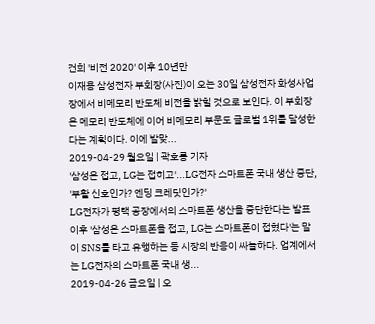건희 '비전 2020' 이후 10년만
이재용 삼성전자 부회장(사진)이 오는 30일 삼성전자 화성사업장에서 비메모리 반도체 비전을 밝힐 것으로 보인다. 이 부회장은 메모리 반도체에 이어 비메모리 부문도 글로벌 1위를 달성한다는 계획이다. 이에 발맞...
2019-04-29 월요일 | 곽호룡 기자
'삼성은 접고, LG는 접히고'...LG전자 스마트폰 국내 생산 중단, '부활 신호인가? 엔딩 크레딧인가?'
LG전자가 평택 공장에서의 스마트폰 생산을 중단한다는 발표이후 '삼성은 스마트폰을 접고, LG는 스마트폰이 접혔다'는 말이 SNS를 타고 유행하는 등 시장의 반응이 싸늘하다. 업계에서는 LG전자의 스마트폰 국내 생...
2019-04-26 금요일 | 오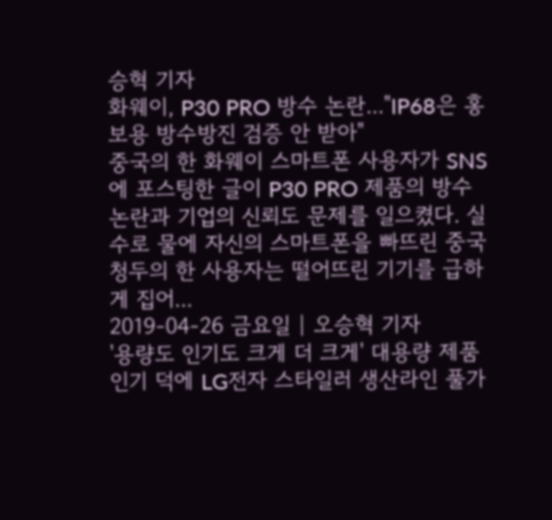승혁 기자
화웨이, P30 PRO 방수 논란..."IP68은 홍보용 방수방진 검증 안 받아"
중국의 한 화웨이 스마트폰 사용자가 SNS에 포스팅한 글이 P30 PRO 제품의 방수 논란과 기업의 신뢰도 문제를 일으켰다. 실수로 물에 자신의 스마트폰을 빠뜨린 중국 청두의 한 사용자는 떨어뜨린 기기를 급하게 집어...
2019-04-26 금요일 | 오승혁 기자
'용량도 인기도 크게 더 크게' 대용량 제품 인기 덕에 LG전자 스타일러 생산라인 풀가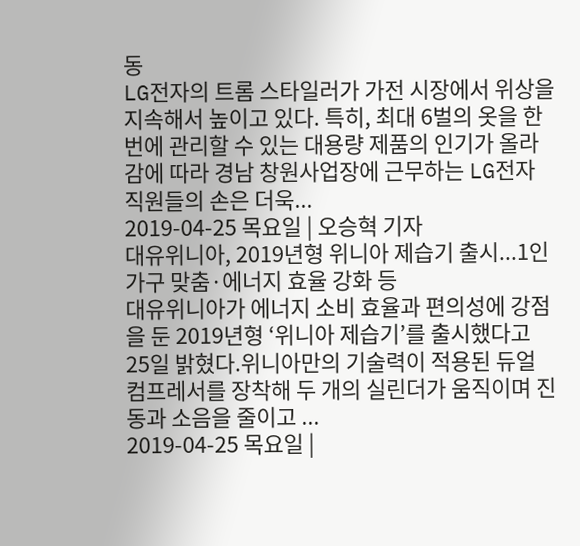동
LG전자의 트롬 스타일러가 가전 시장에서 위상을 지속해서 높이고 있다. 특히, 최대 6벌의 옷을 한 번에 관리할 수 있는 대용량 제품의 인기가 올라감에 따라 경남 창원사업장에 근무하는 LG전자 직원들의 손은 더욱...
2019-04-25 목요일 | 오승혁 기자
대유위니아, 2019년형 위니아 제습기 출시...1인 가구 맞춤·에너지 효율 강화 등
대유위니아가 에너지 소비 효율과 편의성에 강점을 둔 2019년형 ‘위니아 제습기’를 출시했다고 25일 밝혔다.위니아만의 기술력이 적용된 듀얼 컴프레서를 장착해 두 개의 실린더가 움직이며 진동과 소음을 줄이고 ...
2019-04-25 목요일 |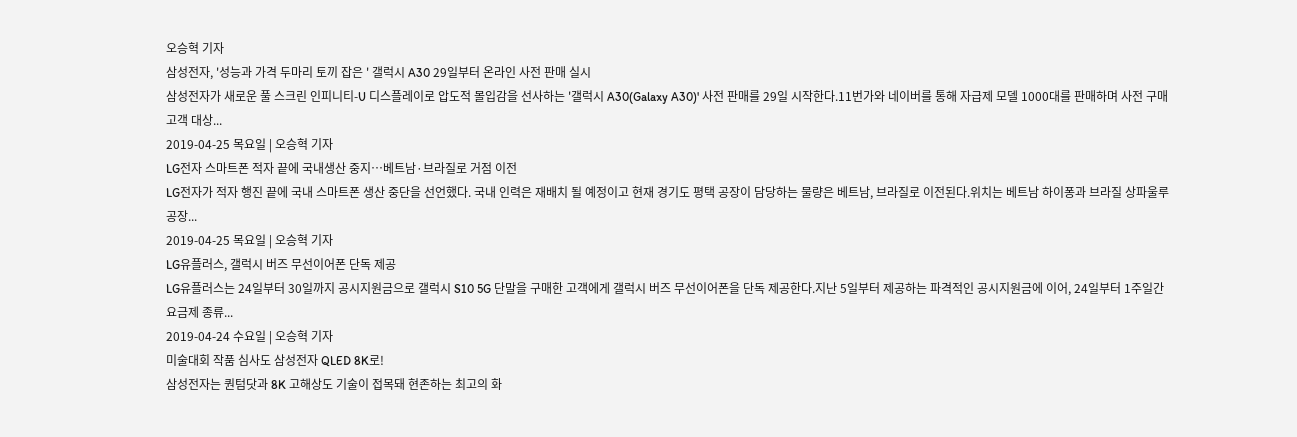오승혁 기자
삼성전자, '성능과 가격 두마리 토끼 잡은 ' 갤럭시 A30 29일부터 온라인 사전 판매 실시
삼성전자가 새로운 풀 스크린 인피니티-U 디스플레이로 압도적 몰입감을 선사하는 '갤럭시 A30(Galaxy A30)' 사전 판매를 29일 시작한다.11번가와 네이버를 통해 자급제 모델 1000대를 판매하며 사전 구매 고객 대상...
2019-04-25 목요일 | 오승혁 기자
LG전자 스마트폰 적자 끝에 국내생산 중지…베트남·브라질로 거점 이전
LG전자가 적자 행진 끝에 국내 스마트폰 생산 중단을 선언했다. 국내 인력은 재배치 될 예정이고 현재 경기도 평택 공장이 담당하는 물량은 베트남, 브라질로 이전된다.위치는 베트남 하이퐁과 브라질 상파울루 공장...
2019-04-25 목요일 | 오승혁 기자
LG유플러스, 갤럭시 버즈 무선이어폰 단독 제공
LG유플러스는 24일부터 30일까지 공시지원금으로 갤럭시 S10 5G 단말을 구매한 고객에게 갤럭시 버즈 무선이어폰을 단독 제공한다.지난 5일부터 제공하는 파격적인 공시지원금에 이어, 24일부터 1주일간 요금제 종류...
2019-04-24 수요일 | 오승혁 기자
미술대회 작품 심사도 삼성전자 QLED 8K로!
삼성전자는 퀀텀닷과 8K 고해상도 기술이 접목돼 현존하는 최고의 화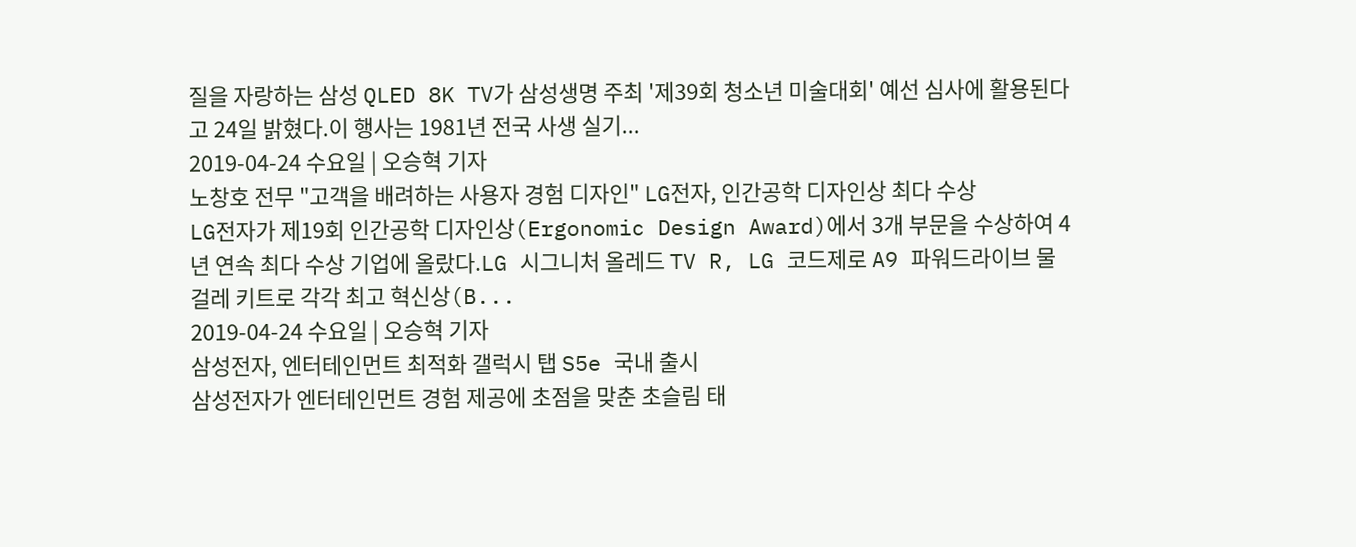질을 자랑하는 삼성 QLED 8K TV가 삼성생명 주최 '제39회 청소년 미술대회' 예선 심사에 활용된다고 24일 밝혔다.이 행사는 1981년 전국 사생 실기...
2019-04-24 수요일 | 오승혁 기자
노창호 전무 "고객을 배려하는 사용자 경험 디자인" LG전자, 인간공학 디자인상 최다 수상
LG전자가 제19회 인간공학 디자인상(Ergonomic Design Award)에서 3개 부문을 수상하여 4년 연속 최다 수상 기업에 올랐다.LG 시그니처 올레드 TV R, LG 코드제로 A9 파워드라이브 물걸레 키트로 각각 최고 혁신상(B...
2019-04-24 수요일 | 오승혁 기자
삼성전자, 엔터테인먼트 최적화 갤럭시 탭 S5e 국내 출시
삼성전자가 엔터테인먼트 경험 제공에 초점을 맞춘 초슬림 태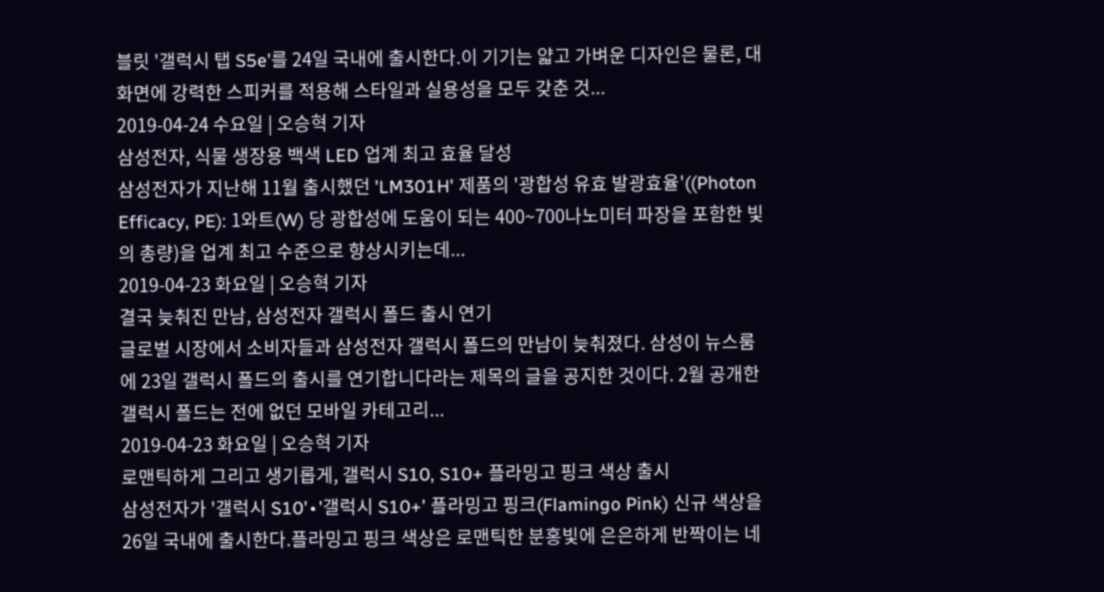블릿 '갤럭시 탭 S5e'를 24일 국내에 출시한다.이 기기는 얇고 가벼운 디자인은 물론, 대화면에 강력한 스피커를 적용해 스타일과 실용성을 모두 갖춘 것...
2019-04-24 수요일 | 오승혁 기자
삼성전자, 식물 생장용 백색 LED 업계 최고 효율 달성
삼성전자가 지난해 11월 출시했던 'LM301H' 제품의 '광합성 유효 발광효율'((Photon Efficacy, PE): 1와트(W) 당 광합성에 도움이 되는 400~700나노미터 파장을 포함한 빛의 총량)을 업계 최고 수준으로 향상시키는데...
2019-04-23 화요일 | 오승혁 기자
결국 늦춰진 만남, 삼성전자 갤럭시 폴드 출시 연기
글로벌 시장에서 소비자들과 삼성전자 갤럭시 폴드의 만남이 늦춰졌다. 삼성이 뉴스룸에 23일 갤럭시 폴드의 출시를 연기합니다라는 제목의 글을 공지한 것이다. 2월 공개한 갤럭시 폴드는 전에 없던 모바일 카테고리...
2019-04-23 화요일 | 오승혁 기자
로맨틱하게 그리고 생기롭게, 갤럭시 S10, S10+ 플라밍고 핑크 색상 출시
삼성전자가 '갤럭시 S10'∙'갤럭시 S10+' 플라밍고 핑크(Flamingo Pink) 신규 색상을 26일 국내에 출시한다.플라밍고 핑크 색상은 로맨틱한 분홍빛에 은은하게 반짝이는 네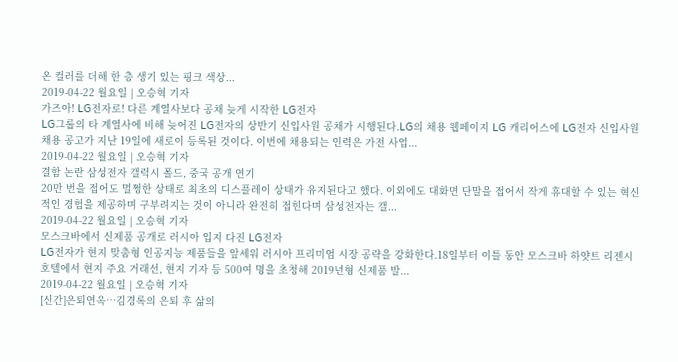온 컬러를 더해 한 층 생기 있는 핑크 색상...
2019-04-22 월요일 | 오승혁 기자
가즈아! LG전자로! 다른 계열사보다 공채 늦게 시작한 LG전자
LG그룹의 타 계열사에 비해 늦어진 LG전자의 상반기 신입사원 공채가 시행된다.LG의 채용 웹페이지 LG 캐리어스에 LG전자 신입사원 채용 공고가 지난 19일에 새로이 등록된 것이다. 이번에 채용되는 인력은 가전 사업...
2019-04-22 월요일 | 오승혁 기자
결함 논란 삼성전자 갤럭시 폴드, 중국 공개 연기
20만 번을 접어도 멀쩡한 상태로 최초의 디스플레이 상태가 유지된다고 했다. 이외에도 대화면 단말을 접어서 작게 휴대할 수 있는 혁신적인 경험을 제공하며 구부려지는 것이 아니라 완전히 접힌다며 삼성전자는 갤...
2019-04-22 월요일 | 오승혁 기자
모스크바에서 신제품 공개로 러시아 입지 다진 LG전자
LG전자가 현지 맞춤형 인공지능 제품들을 앞세워 러시아 프리미엄 시장 공략을 강화한다.18일부터 이틀 동안 모스크바 하얏트 리젠시 호텔에서 현지 주요 거래선, 현지 기자 등 500여 명을 초청해 2019년형 신제품 발...
2019-04-22 월요일 | 오승혁 기자
[신간]은퇴연옥…김경록의 은퇴 후 삶의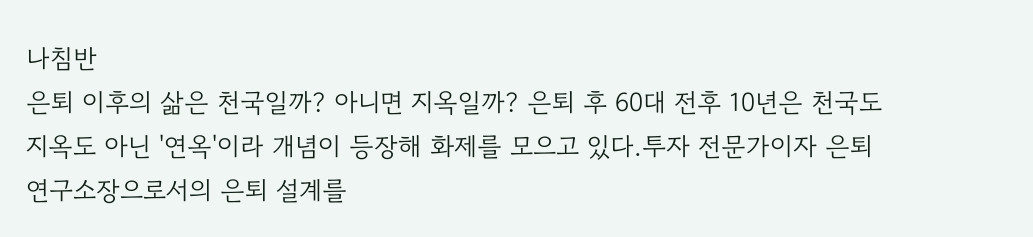나침반
은퇴 이후의 삶은 천국일까? 아니면 지옥일까? 은퇴 후 60대 전후 10년은 천국도 지옥도 아닌 '연옥'이라 개념이 등장해 화제를 모으고 있다.투자 전문가이자 은퇴연구소장으로서의 은퇴 설계를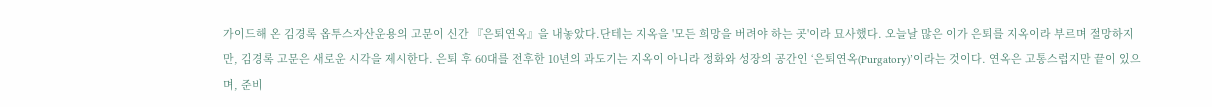가이드해 온 김경록 옵투스자산운용의 고문이 신간 『은퇴연옥』을 내놓았다.단테는 지옥을 '모든 희망을 버려야 하는 곳'이라 묘사했다. 오늘날 많은 이가 은퇴를 지옥이라 부르며 절망하지만, 김경록 고문은 새로운 시각을 제시한다. 은퇴 후 60대를 전후한 10년의 과도기는 지옥이 아니라 정화와 성장의 공간인 ‘은퇴연옥(Purgatory)’이라는 것이다. 연옥은 고통스럽지만 끝이 있으며, 준비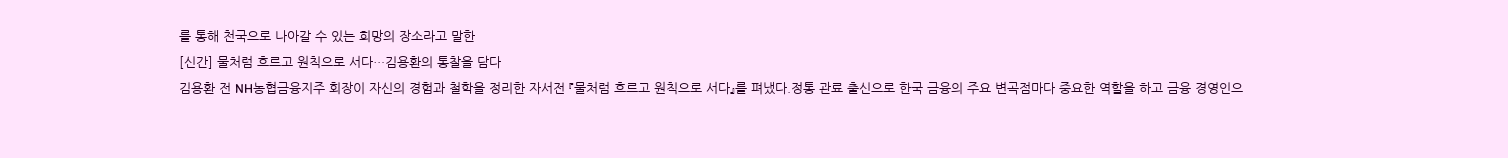를 통해 천국으로 나아갈 수 있는 희망의 장소라고 말한
[신간] 물처럼 흐르고 원칙으로 서다…김용환의 통찰을 담다
김용환 전 NH농협금융지주 회장이 자신의 경험과 철학을 정리한 자서전 『물처럼 흐르고 원칙으로 서다』를 펴냈다.정통 관료 출신으로 한국 금융의 주요 변곡점마다 중요한 역할을 하고 금융 경영인으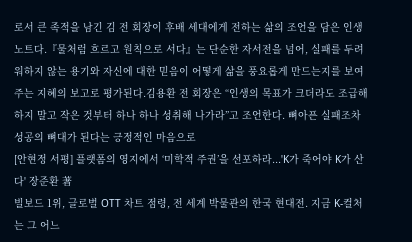로서 큰 족적을 남긴 김 전 회장이 후배 세대에게 전하는 삶의 조언을 담은 인생 노트다.『물처럼 흐르고 원칙으로 서다』는 단순한 자서전을 넘어, 실패를 두려워하지 않는 용기와 자신에 대한 믿음이 어떻게 삶을 풍요롭게 만드는지를 보여주는 지혜의 보고로 평가된다.김용환 전 회장은 “인생의 목표가 크더라도 조급해하지 말고 작은 것부터 하나 하나 성취해 나가라”고 조언한다. 뼈아픈 실패조차 성공의 뼈대가 된다는 긍정적인 마음으로
[안현정 서평] 플랫폼의 영지에서 ‘미학적 주권’을 선포하라...'K가 죽어야 K가 산다' 장준환 著
빌보드 1위, 글로벌 OTT 차트 점령, 전 세계 박물관의 한국 현대전. 지금 K-컬처는 그 어느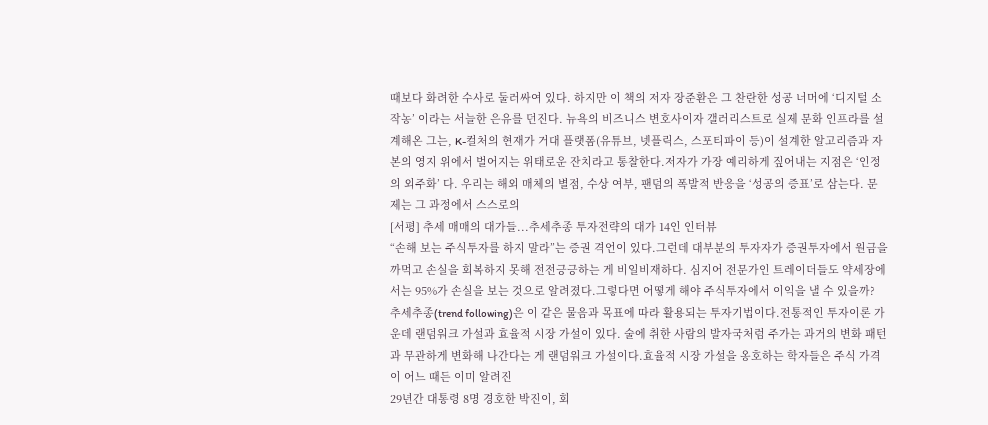때보다 화려한 수사로 둘러싸여 있다. 하지만 이 책의 저자 장준환은 그 찬란한 성공 너머에 ‘디지털 소작농’ 이라는 서늘한 은유를 던진다. 뉴욕의 비즈니스 변호사이자 갤러리스트로 실제 문화 인프라를 설계해온 그는, K-컬처의 현재가 거대 플랫폼(유튜브, 넷플릭스, 스포티파이 등)이 설계한 알고리즘과 자본의 영지 위에서 벌어지는 위태로운 잔치라고 통찰한다.저자가 가장 예리하게 짚어내는 지점은 ‘인정의 외주화’ 다. 우리는 해외 매체의 별점, 수상 여부, 팬덤의 폭발적 반응을 ‘성공의 증표’로 삼는다. 문제는 그 과정에서 스스로의
[서평] 추세 매매의 대가들...추세추종 투자전략의 대가 14인 인터뷰
“손해 보는 주식투자를 하지 말라”는 증권 격언이 있다.그런데 대부분의 투자자가 증권투자에서 원금을 까먹고 손실을 회복하지 못해 전전긍긍하는 게 비일비재하다. 심지어 전문가인 트레이더들도 약세장에서는 95%가 손실을 보는 것으로 알려졌다.그렇다면 어떻게 해야 주식투자에서 이익을 낼 수 있을까? 추세추종(trend following)은 이 같은 물음과 목표에 따라 활용되는 투자기법이다.전통적인 투자이론 가운데 랜덤워크 가설과 효율적 시장 가설이 있다. 술에 취한 사람의 발자국처럼 주가는 과거의 변화 패턴과 무관하게 변화해 나간다는 게 랜덤워크 가설이다.효율적 시장 가설을 옹호하는 학자들은 주식 가격이 어느 때든 이미 알려진
29년간 대통령 8명 경호한 박진이, 회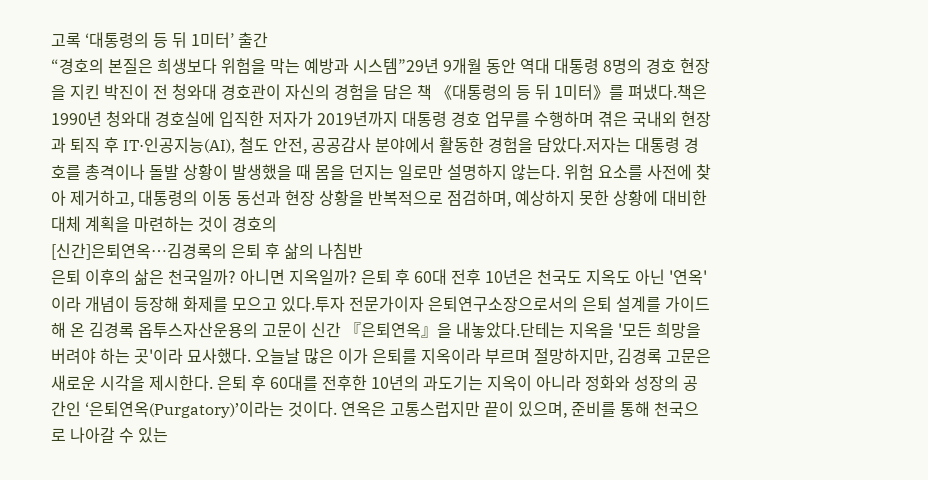고록 ‘대통령의 등 뒤 1미터’ 출간
“경호의 본질은 희생보다 위험을 막는 예방과 시스템”29년 9개월 동안 역대 대통령 8명의 경호 현장을 지킨 박진이 전 청와대 경호관이 자신의 경험을 담은 책 《대통령의 등 뒤 1미터》를 펴냈다.책은 1990년 청와대 경호실에 입직한 저자가 2019년까지 대통령 경호 업무를 수행하며 겪은 국내외 현장과 퇴직 후 IT·인공지능(AI), 철도 안전, 공공감사 분야에서 활동한 경험을 담았다.저자는 대통령 경호를 총격이나 돌발 상황이 발생했을 때 몸을 던지는 일로만 설명하지 않는다. 위험 요소를 사전에 찾아 제거하고, 대통령의 이동 동선과 현장 상황을 반복적으로 점검하며, 예상하지 못한 상황에 대비한 대체 계획을 마련하는 것이 경호의
[신간]은퇴연옥…김경록의 은퇴 후 삶의 나침반
은퇴 이후의 삶은 천국일까? 아니면 지옥일까? 은퇴 후 60대 전후 10년은 천국도 지옥도 아닌 '연옥'이라 개념이 등장해 화제를 모으고 있다.투자 전문가이자 은퇴연구소장으로서의 은퇴 설계를 가이드해 온 김경록 옵투스자산운용의 고문이 신간 『은퇴연옥』을 내놓았다.단테는 지옥을 '모든 희망을 버려야 하는 곳'이라 묘사했다. 오늘날 많은 이가 은퇴를 지옥이라 부르며 절망하지만, 김경록 고문은 새로운 시각을 제시한다. 은퇴 후 60대를 전후한 10년의 과도기는 지옥이 아니라 정화와 성장의 공간인 ‘은퇴연옥(Purgatory)’이라는 것이다. 연옥은 고통스럽지만 끝이 있으며, 준비를 통해 천국으로 나아갈 수 있는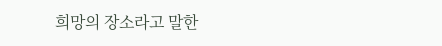희망의 장소라고 말한